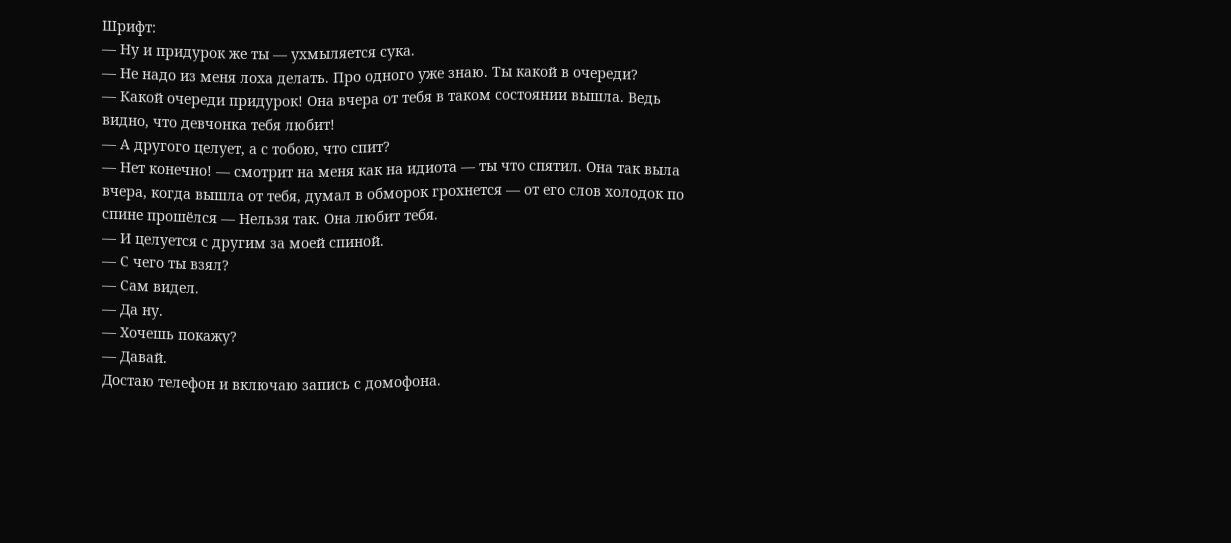Шрифт:
— Ну и придурок же ты — ухмыляется сука.
— Не надо из меня лоха делать. Про одного уже знаю. Ты какой в очереди?
— Какой очереди придурок! Она вчера от тебя в таком состоянии вышла. Ведь видно, что девчонка тебя любит!
— А другого целует, а с тобою, что спит?
— Нет конечно! — смотрит на меня как на идиота — ты что спятил. Она так выла вчера, когда вышла от тебя, думал в обморок грохнется — от его слов холодок по спине прошёлся — Нельзя так. Она любит тебя.
— И целуется с другим за моей спиной.
— С чего ты взял?
— Сам видел.
— Да ну.
— Хочешь покажу?
— Давай.
Достаю телефон и включаю запись с домофона.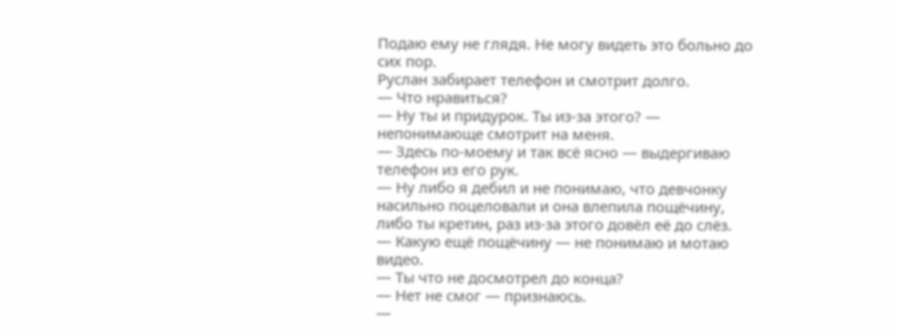Подаю ему не глядя. Не могу видеть это больно до сих пор.
Руслан забирает телефон и смотрит долго.
— Что нравиться?
— Ну ты и придурок. Ты из-за этого? — непонимающе смотрит на меня.
— Здесь по-моему и так всё ясно — выдергиваю телефон из его рук.
— Ну либо я дебил и не понимаю, что девчонку насильно поцеловали и она влепила пощёчину, либо ты кретин, раз из-за этого довёл её до слёз.
— Какую ещё пощёчину — не понимаю и мотаю видео.
— Ты что не досмотрел до конца?
— Нет не смог — признаюсь.
—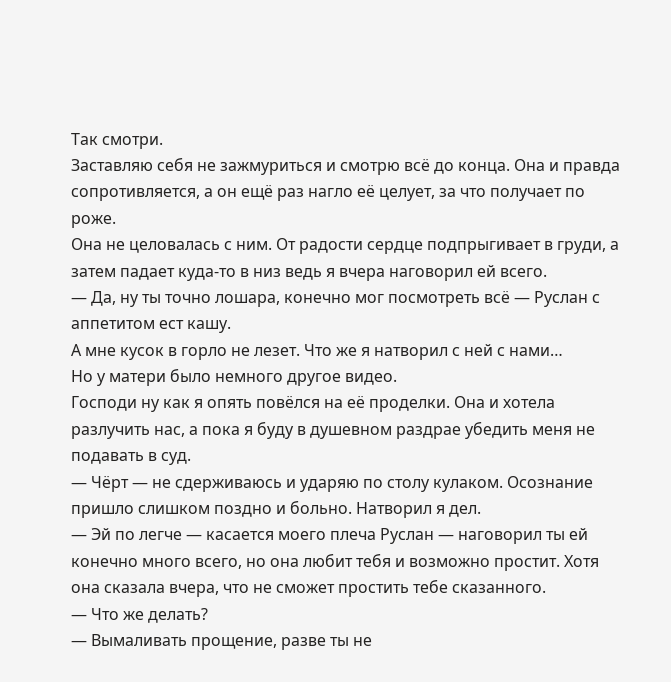Так смотри.
Заставляю себя не зажмуриться и смотрю всё до конца. Она и правда сопротивляется, а он ещё раз нагло её целует, за что получает по роже.
Она не целовалась с ним. От радости сердце подпрыгивает в груди, а затем падает куда-то в низ ведь я вчера наговорил ей всего.
— Да, ну ты точно лошара, конечно мог посмотреть всё — Руслан с аппетитом ест кашу.
А мне кусок в горло не лезет. Что же я натворил с ней с нами…
Но у матери было немного другое видео.
Господи ну как я опять повёлся на её проделки. Она и хотела разлучить нас, а пока я буду в душевном раздрае убедить меня не подавать в суд.
— Чёрт — не сдерживаюсь и ударяю по столу кулаком. Осознание пришло слишком поздно и больно. Натворил я дел.
— Эй по легче — касается моего плеча Руслан — наговорил ты ей конечно много всего, но она любит тебя и возможно простит. Хотя она сказала вчера, что не сможет простить тебе сказанного.
— Что же делать?
— Вымаливать прощение, разве ты не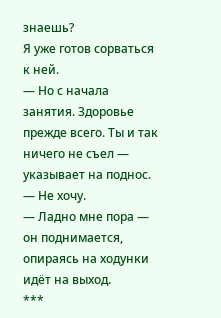знаешь?
Я уже готов сорваться к ней.
— Но с начала занятия. Здоровье прежде всего. Ты и так ничего не съел — указывает на поднос.
— Не хочу.
— Ладно мне пора — он поднимается, опираясь на ходунки идёт на выход.
***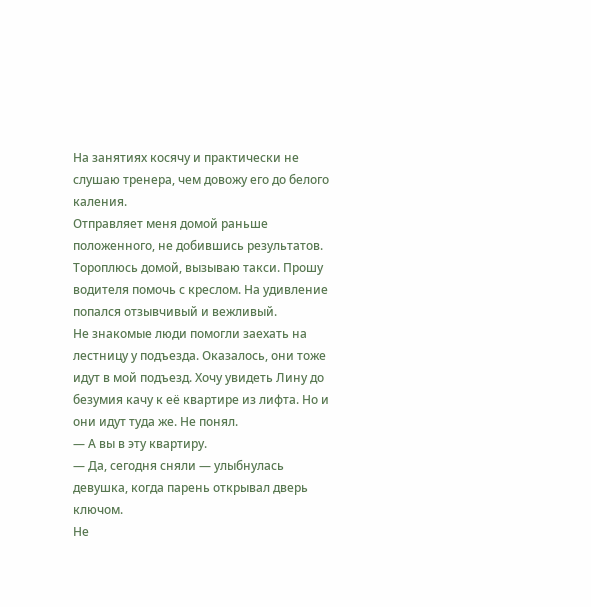На занятиях косячу и практически не слушаю тренера, чем довожу его до белого каления.
Отправляет меня домой раньше положенного, не добившись результатов.
Тороплюсь домой, вызываю такси. Прошу водителя помочь с креслом. На удивление попался отзывчивый и вежливый.
Не знакомые люди помогли заехать на лестницу у подъезда. Оказалось, они тоже идут в мой подъезд. Хочу увидеть Лину до безумия качу к её квартире из лифта. Но и они идут туда же. Не понял.
— А вы в эту квартиру.
— Да, сегодня сняли — улыбнулась девушка, когда парень открывал дверь ключом.
Не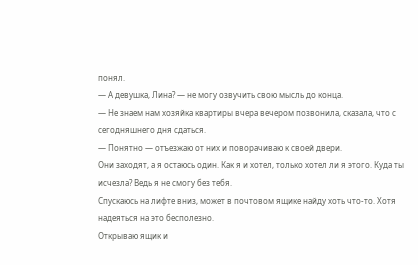понял.
— А девушка, Лина? — не могу озвучить свою мысль до конца.
— Не знаем нам хозяйка квартиры вчера вечером позвонила, сказала, что с сегодняшнего дня сдаться.
— Понятно — отъезжаю от них и поворачиваю к своей двери.
Они заходят, а я остаюсь один. Как я и хотел, только хотел ли я этого. Куда ты исчезла? Ведь я не смогу без тебя.
Спускаюсь на лифте вниз, может в почтовом ящике найду хоть что-то. Хотя надеяться на это бесполезно.
Открываю ящик и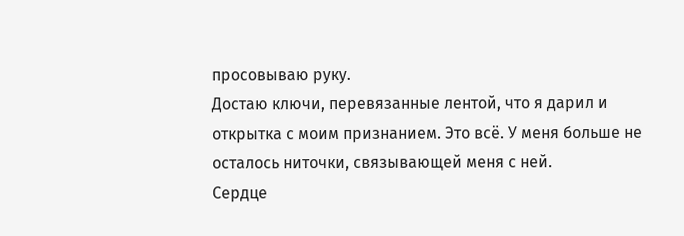просовываю руку.
Достаю ключи, перевязанные лентой, что я дарил и открытка с моим признанием. Это всё. У меня больше не осталось ниточки, связывающей меня с ней.
Сердце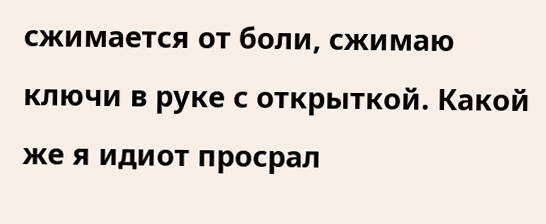сжимается от боли, сжимаю ключи в руке с открыткой. Какой же я идиот просрал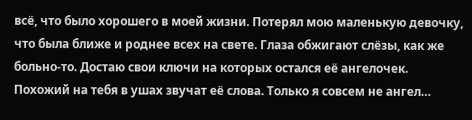всё, что было хорошего в моей жизни. Потерял мою маленькую девочку, что была ближе и роднее всех на свете. Глаза обжигают слёзы, как же больно-то. Достаю свои ключи на которых остался её ангелочек. Похожий на тебя в ушах звучат её слова. Только я совсем не ангел…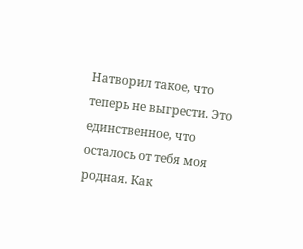Натворил такое, что теперь не выгрести. Это единственное, что осталось от тебя моя родная. Как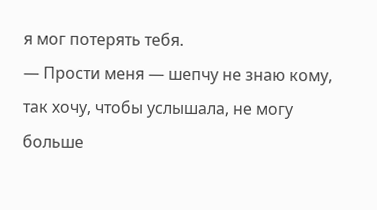я мог потерять тебя.
— Прости меня — шепчу не знаю кому, так хочу, чтобы услышала, не могу больше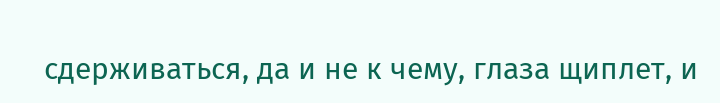сдерживаться, да и не к чему, глаза щиплет, и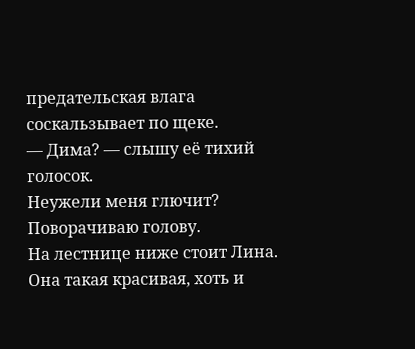предательская влага соскальзывает по щеке.
— Дима? — слышу её тихий голосок.
Неужели меня глючит? Поворачиваю голову.
На лестнице ниже стоит Лина.
Она такая красивая, хоть и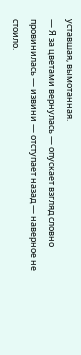уставшая, вымотанная.
— Я за цветами вернулась — опускает взгляд словно провинилась — извини — отступает назад — наверное не стоило.